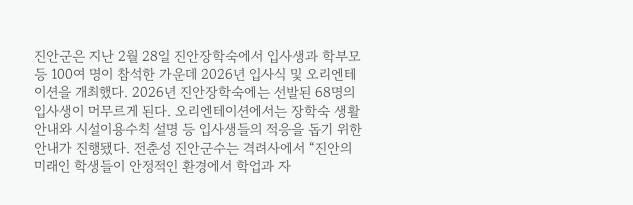진안군은 지난 2월 28일 진안장학숙에서 입사생과 학부모 등 100여 명이 참석한 가운데 2026년 입사식 및 오리엔테이션을 개최했다. 2026년 진안장학숙에는 선발된 68명의 입사생이 머무르게 된다. 오리엔테이션에서는 장학숙 생활 안내와 시설이용수칙 설명 등 입사생들의 적응을 돕기 위한 안내가 진행됐다. 전춘성 진안군수는 격려사에서 “진안의 미래인 학생들이 안정적인 환경에서 학업과 자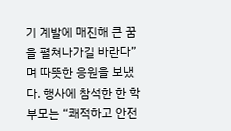기 계발에 매진해 큰 꿈을 펼쳐나가길 바란다”며 따뜻한 응원을 보냈다. 행사에 참석한 한 학부모는 “쾌적하고 안전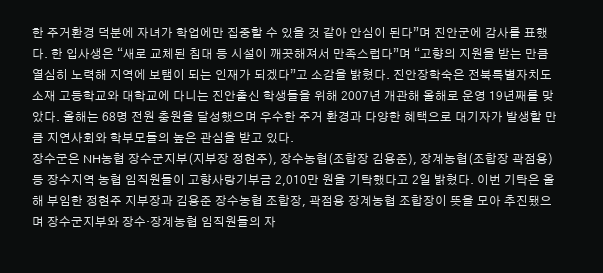한 주거환경 덕분에 자녀가 학업에만 집중할 수 있을 것 같아 안심이 된다”며 진안군에 감사를 표했다. 한 입사생은 “새로 교체된 침대 등 시설이 깨끗해져서 만족스럽다”며 “고향의 지원을 받는 만큼 열심히 노력해 지역에 보탬이 되는 인재가 되겠다”고 소감을 밝혔다. 진안장학숙은 전북특별자치도 소재 고등학교와 대학교에 다니는 진안출신 학생들을 위해 2007년 개관해 올해로 운영 19년째를 맞았다. 올해는 68명 전원 충원을 달성했으며 우수한 주거 환경과 다양한 혜택으로 대기자가 발생할 만큼 지연사회와 학부모들의 높은 관심을 받고 있다.
장수군은 NH농협 장수군지부(지부장 정현주), 장수농협(조합장 김용준), 장계농협(조합장 곽점용) 등 장수지역 농협 임직원들이 고향사랑기부금 2,010만 원을 기탁했다고 2일 밝혔다. 이번 기탁은 올해 부임한 정현주 지부장과 김용준 장수농협 조합장, 곽점용 장계농협 조합장이 뜻을 모아 추진됐으며 장수군지부와 장수·장계농협 임직원들의 자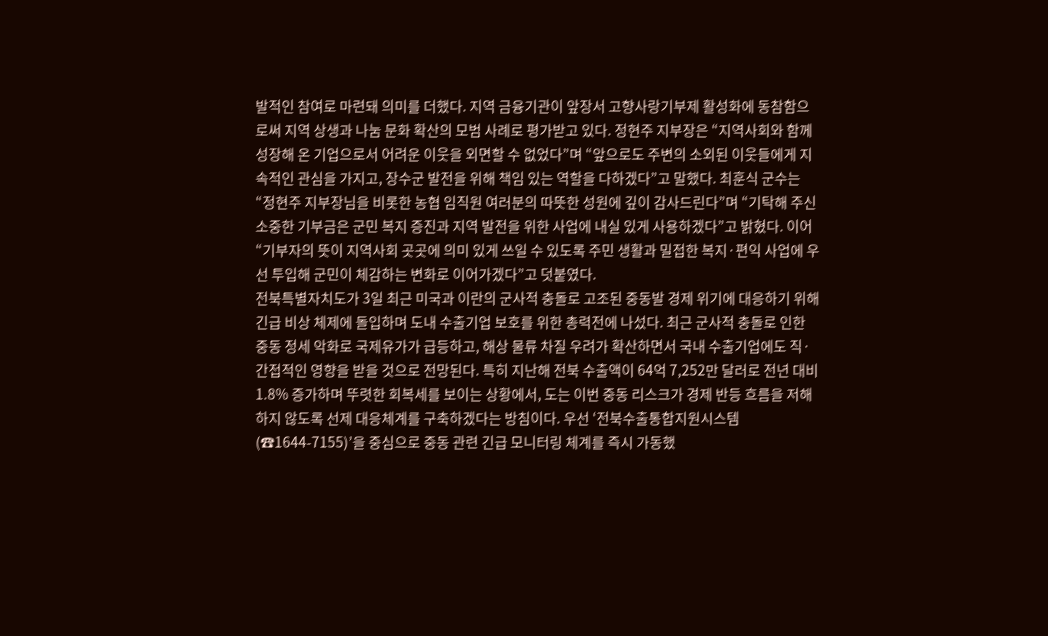발적인 참여로 마련돼 의미를 더했다. 지역 금융기관이 앞장서 고향사랑기부제 활성화에 동참함으로써 지역 상생과 나눔 문화 확산의 모범 사례로 평가받고 있다. 정현주 지부장은 “지역사회와 함께 성장해 온 기업으로서 어려운 이웃을 외면할 수 없었다”며 “앞으로도 주변의 소외된 이웃들에게 지속적인 관심을 가지고, 장수군 발전을 위해 책임 있는 역할을 다하겠다”고 말했다. 최훈식 군수는 “정현주 지부장님을 비롯한 농협 임직원 여러분의 따뜻한 성원에 깊이 감사드린다”며 “기탁해 주신 소중한 기부금은 군민 복지 증진과 지역 발전을 위한 사업에 내실 있게 사용하겠다”고 밝혔다. 이어 “기부자의 뜻이 지역사회 곳곳에 의미 있게 쓰일 수 있도록 주민 생활과 밀접한 복지·편익 사업에 우선 투입해 군민이 체감하는 변화로 이어가겠다”고 덧붙였다.
전북특별자치도가 3일 최근 미국과 이란의 군사적 충돌로 고조된 중동발 경제 위기에 대응하기 위해 긴급 비상 체제에 돌입하며 도내 수출기업 보호를 위한 총력전에 나섰다. 최근 군사적 충돌로 인한 중동 정세 악화로 국제유가가 급등하고, 해상 물류 차질 우려가 확산하면서 국내 수출기업에도 직·간접적인 영향을 받을 것으로 전망된다. 특히 지난해 전북 수출액이 64억 7,252만 달러로 전년 대비 1.8% 증가하며 뚜렷한 회복세를 보이는 상황에서, 도는 이번 중동 리스크가 경제 반등 흐름을 저해하지 않도록 선제 대응체계를 구축하겠다는 방침이다. 우선 ‘전북수출통합지원시스템(☎1644-7155)’을 중심으로 중동 관련 긴급 모니터링 체계를 즉시 가동했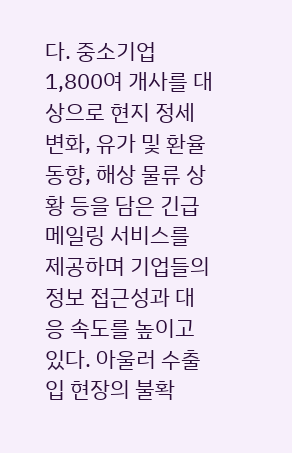다. 중소기업 1,800여 개사를 대상으로 현지 정세 변화, 유가 및 환율 동향, 해상 물류 상황 등을 담은 긴급 메일링 서비스를 제공하며 기업들의 정보 접근성과 대응 속도를 높이고 있다. 아울러 수출입 현장의 불확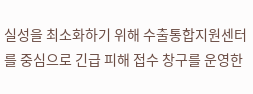실성을 최소화하기 위해 수출통합지원센터를 중심으로 긴급 피해 접수 창구를 운영한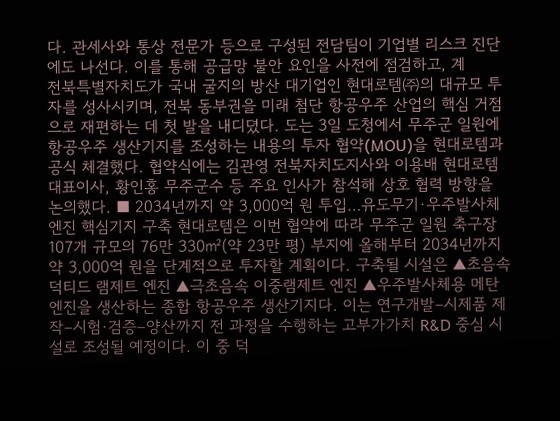다. 관세사와 통상 전문가 등으로 구성된 전담팀이 기업별 리스크 진단에도 나선다. 이를 통해 공급망 불안 요인을 사전에 점검하고, 계
전북특별자치도가 국내 굴지의 방산 대기업인 현대로템㈜의 대규모 투자를 성사시키며, 전북 동부권을 미래 첨단 항공우주 산업의 핵심 거점으로 재편하는 데 첫 발을 내디뎠다. 도는 3일 도청에서 무주군 일원에 항공우주 생산기지를 조성하는 내용의 투자 협약(MOU)을 현대로템과 공식 체결했다. 협약식에는 김관영 전북자치도지사와 이용배 현대로템 대표이사, 황인홍 무주군수 등 주요 인사가 참석해 상호 협력 방향을 논의했다. ■ 2034년까지 약 3,000억 원 투입…유도무기·우주발사체 엔진 핵심기지 구축 현대로템은 이번 협약에 따라 무주군 일원 축구장 107개 규모의 76만 330㎡(약 23만 평) 부지에 올해부터 2034년까지 약 3,000억 원을 단계적으로 투자할 계획이다. 구축될 시설은 ▲초음속 덕티드 램제트 엔진 ▲극초음속 이중램제트 엔진 ▲우주발사체용 메탄엔진을 생산하는 종합 항공우주 생산기지다. 이는 연구개발–시제품 제작–시험·검증–양산까지 전 과정을 수행하는 고부가가치 R&D 중심 시설로 조성될 예정이다. 이 중 덕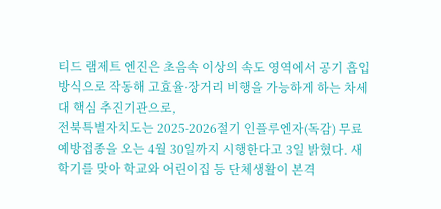티드 램제트 엔진은 초음속 이상의 속도 영역에서 공기 흡입 방식으로 작동해 고효율·장거리 비행을 가능하게 하는 차세대 핵심 추진기관으로,
전북특별자치도는 2025-2026절기 인플루엔자(독감) 무료 예방접종을 오는 4월 30일까지 시행한다고 3일 밝혔다. 새 학기를 맞아 학교와 어린이집 등 단체생활이 본격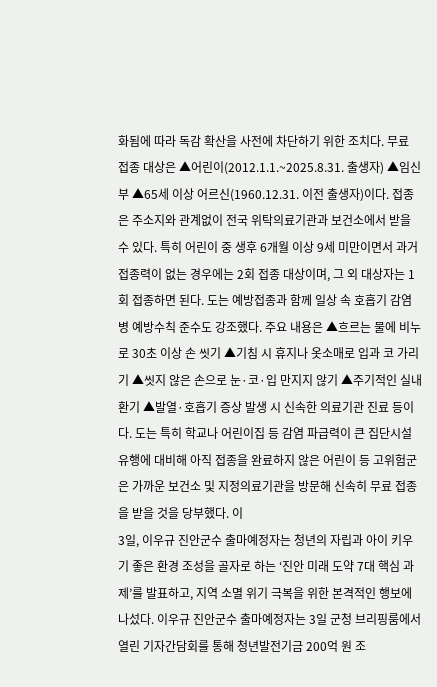화됨에 따라 독감 확산을 사전에 차단하기 위한 조치다. 무료 접종 대상은 ▲어린이(2012.1.1.~2025.8.31. 출생자) ▲임신부 ▲65세 이상 어르신(1960.12.31. 이전 출생자)이다. 접종은 주소지와 관계없이 전국 위탁의료기관과 보건소에서 받을 수 있다. 특히 어린이 중 생후 6개월 이상 9세 미만이면서 과거 접종력이 없는 경우에는 2회 접종 대상이며, 그 외 대상자는 1회 접종하면 된다. 도는 예방접종과 함께 일상 속 호흡기 감염병 예방수칙 준수도 강조했다. 주요 내용은 ▲흐르는 물에 비누로 30초 이상 손 씻기 ▲기침 시 휴지나 옷소매로 입과 코 가리기 ▲씻지 않은 손으로 눈·코·입 만지지 않기 ▲주기적인 실내 환기 ▲발열·호흡기 증상 발생 시 신속한 의료기관 진료 등이다. 도는 특히 학교나 어린이집 등 감염 파급력이 큰 집단시설 유행에 대비해 아직 접종을 완료하지 않은 어린이 등 고위험군은 가까운 보건소 및 지정의료기관을 방문해 신속히 무료 접종을 받을 것을 당부했다. 이
3일, 이우규 진안군수 출마예정자는 청년의 자립과 아이 키우기 좋은 환경 조성을 골자로 하는 ‘진안 미래 도약 7대 핵심 과제’를 발표하고, 지역 소멸 위기 극복을 위한 본격적인 행보에 나섰다. 이우규 진안군수 출마예정자는 3일 군청 브리핑룸에서 열린 기자간담회를 통해 청년발전기금 200억 원 조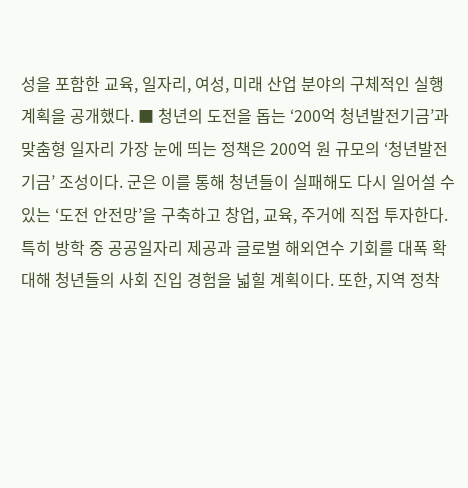성을 포함한 교육, 일자리, 여성, 미래 산업 분야의 구체적인 실행 계획을 공개했다. ■ 청년의 도전을 돕는 ‘200억 청년발전기금’과 맞춤형 일자리 가장 눈에 띄는 정책은 200억 원 규모의 ‘청년발전기금’ 조성이다. 군은 이를 통해 청년들이 실패해도 다시 일어설 수 있는 ‘도전 안전망’을 구축하고 창업, 교육, 주거에 직접 투자한다. 특히 방학 중 공공일자리 제공과 글로벌 해외연수 기회를 대폭 확대해 청년들의 사회 진입 경험을 넓힐 계획이다. 또한, 지역 정착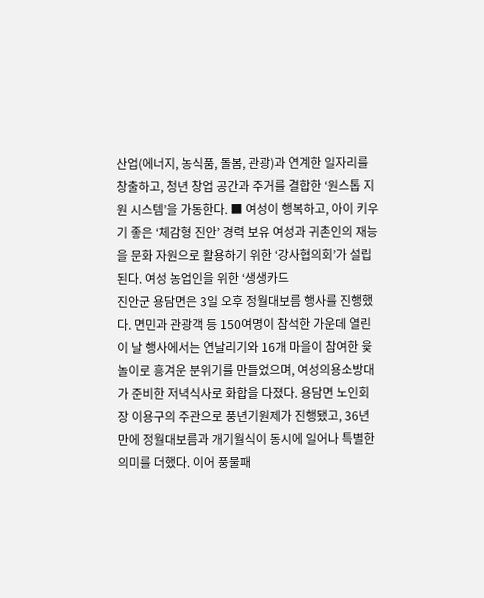산업(에너지, 농식품, 돌봄, 관광)과 연계한 일자리를 창출하고, 청년 창업 공간과 주거를 결합한 ‘원스톱 지원 시스템’을 가동한다. ■ 여성이 행복하고, 아이 키우기 좋은 ‘체감형 진안’ 경력 보유 여성과 귀촌인의 재능을 문화 자원으로 활용하기 위한 ‘강사협의회’가 설립된다. 여성 농업인을 위한 ‘생생카드
진안군 용담면은 3일 오후 정월대보름 행사를 진행했다. 면민과 관광객 등 150여명이 참석한 가운데 열린 이 날 행사에서는 연날리기와 16개 마을이 참여한 윷놀이로 흥겨운 분위기를 만들었으며, 여성의용소방대가 준비한 저녁식사로 화합을 다졌다. 용담면 노인회장 이용구의 주관으로 풍년기원제가 진행됐고, 36년 만에 정월대보름과 개기월식이 동시에 일어나 특별한 의미를 더했다. 이어 풍물패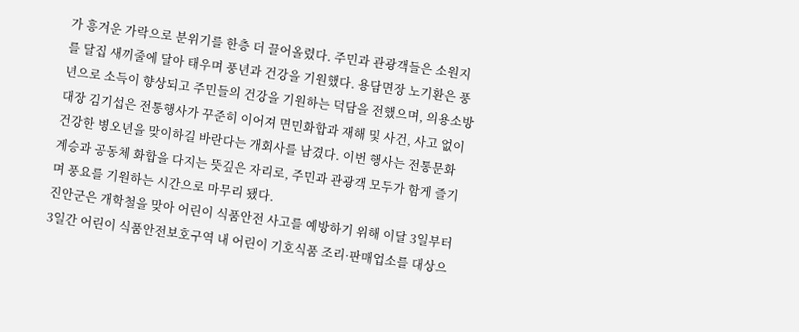가 흥겨운 가락으로 분위기를 한층 더 끌어올렸다. 주민과 관광객들은 소원지를 달집 새끼줄에 달아 태우며 풍년과 건강을 기원했다. 용담면장 노기환은 풍년으로 소득이 향상되고 주민들의 건강을 기원하는 덕담을 전했으며, 의용소방대장 김기섭은 전통행사가 꾸준히 이어져 면민화합과 재해 및 사건, 사고 없이 건강한 병오년을 맞이하길 바란다는 개회사를 남겼다. 이번 행사는 전통문화 계승과 공동체 화합을 다지는 뜻깊은 자리로, 주민과 관광객 모두가 함게 즐기며 풍요를 기원하는 시간으로 마무리 됐다.
진안군은 개학철을 맞아 어린이 식품안전 사고를 예방하기 위해 이달 3일부터 3일간 어린이 식품안전보호구역 내 어린이 기호식품 조리·판매업소를 대상으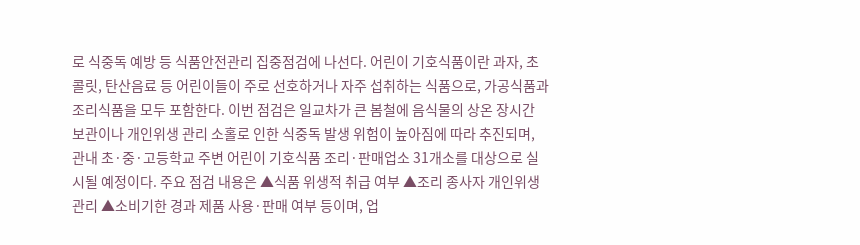로 식중독 예방 등 식품안전관리 집중점검에 나선다. 어린이 기호식품이란 과자, 초콜릿, 탄산음료 등 어린이들이 주로 선호하거나 자주 섭취하는 식품으로, 가공식품과 조리식품을 모두 포함한다. 이번 점검은 일교차가 큰 봄철에 음식물의 상온 장시간 보관이나 개인위생 관리 소홀로 인한 식중독 발생 위험이 높아짐에 따라 추진되며, 관내 초·중·고등학교 주변 어린이 기호식품 조리·판매업소 31개소를 대상으로 실시될 예정이다. 주요 점검 내용은 ▲식품 위생적 취급 여부 ▲조리 종사자 개인위생 관리 ▲소비기한 경과 제품 사용·판매 여부 등이며, 업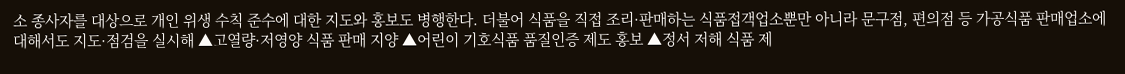소 종사자를 대상으로 개인 위생 수칙 준수에 대한 지도와 홍보도 병행한다. 더불어 식품을 직접 조리·판매하는 식품접객업소뿐만 아니라 문구점, 편의점 등 가공식품 판매업소에 대해서도 지도·점검을 실시해 ▲고열량·저영양 식품 판매 지양 ▲어린이 기호식품 품질인증 제도 홍보 ▲정서 저해 식품 제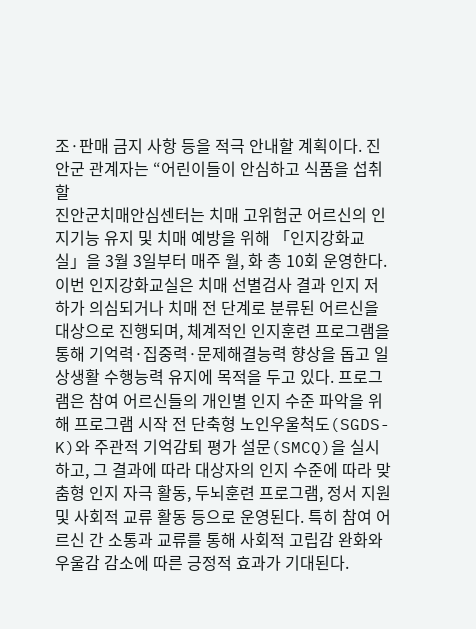조·판매 금지 사항 등을 적극 안내할 계획이다. 진안군 관계자는 “어린이들이 안심하고 식품을 섭취할
진안군치매안심센터는 치매 고위험군 어르신의 인지기능 유지 및 치매 예방을 위해 「인지강화교실」을 3월 3일부터 매주 월, 화 총 10회 운영한다. 이번 인지강화교실은 치매 선별검사 결과 인지 저하가 의심되거나 치매 전 단계로 분류된 어르신을 대상으로 진행되며, 체계적인 인지훈련 프로그램을 통해 기억력·집중력·문제해결능력 향상을 돕고 일상생활 수행능력 유지에 목적을 두고 있다. 프로그램은 참여 어르신들의 개인별 인지 수준 파악을 위해 프로그램 시작 전 단축형 노인우울척도(SGDS-K)와 주관적 기억감퇴 평가 설문(SMCQ)을 실시하고, 그 결과에 따라 대상자의 인지 수준에 따라 맞춤형 인지 자극 활동, 두뇌훈련 프로그램, 정서 지원 및 사회적 교류 활동 등으로 운영된다. 특히 참여 어르신 간 소통과 교류를 통해 사회적 고립감 완화와 우울감 감소에 따른 긍정적 효과가 기대된다.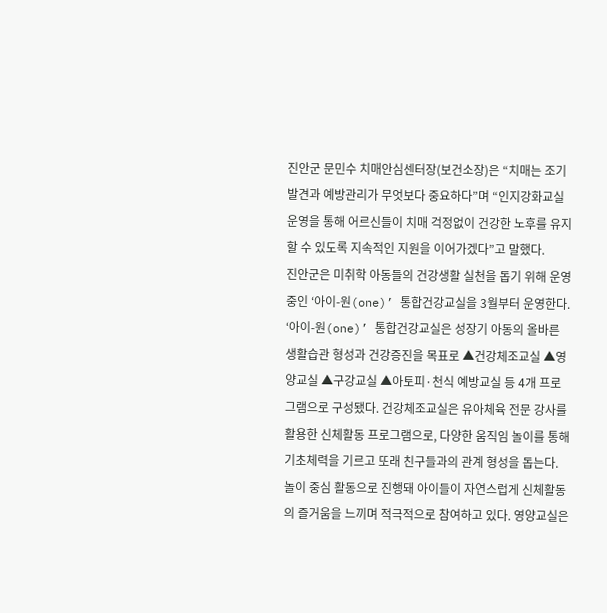진안군 문민수 치매안심센터장(보건소장)은 “치매는 조기발견과 예방관리가 무엇보다 중요하다”며 “인지강화교실 운영을 통해 어르신들이 치매 걱정없이 건강한 노후를 유지할 수 있도록 지속적인 지원을 이어가겠다”고 말했다.
진안군은 미취학 아동들의 건강생활 실천을 돕기 위해 운영 중인 ‘아이-원(one)’ 통합건강교실을 3월부터 운영한다. ‘아이-원(one)’ 통합건강교실은 성장기 아동의 올바른 생활습관 형성과 건강증진을 목표로 ▲건강체조교실 ▲영양교실 ▲구강교실 ▲아토피·천식 예방교실 등 4개 프로그램으로 구성됐다. 건강체조교실은 유아체육 전문 강사를 활용한 신체활동 프로그램으로, 다양한 움직임 놀이를 통해 기초체력을 기르고 또래 친구들과의 관계 형성을 돕는다. 놀이 중심 활동으로 진행돼 아이들이 자연스럽게 신체활동의 즐거움을 느끼며 적극적으로 참여하고 있다. 영양교실은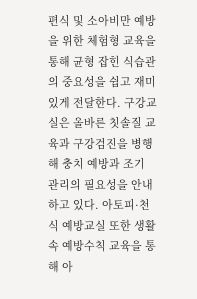편식 및 소아비만 예방을 위한 체험형 교육을 통해 균형 잡힌 식습관의 중요성을 쉽고 재미있게 전달한다. 구강교실은 올바른 칫솔질 교육과 구강검진을 병행해 충치 예방과 조기 관리의 필요성을 안내하고 있다. 아토피·천식 예방교실 또한 생활 속 예방수칙 교육을 통해 아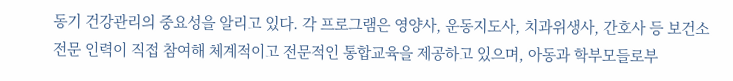동기 건강관리의 중요성을 알리고 있다. 각 프로그램은 영양사, 운동지도사, 치과위생사, 간호사 등 보건소 전문 인력이 직접 참여해 체계적이고 전문적인 통합교육을 제공하고 있으며, 아동과 학부모들로부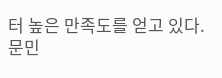터 높은 만족도를 얻고 있다. 문민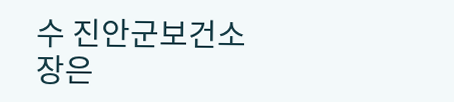수 진안군보건소장은